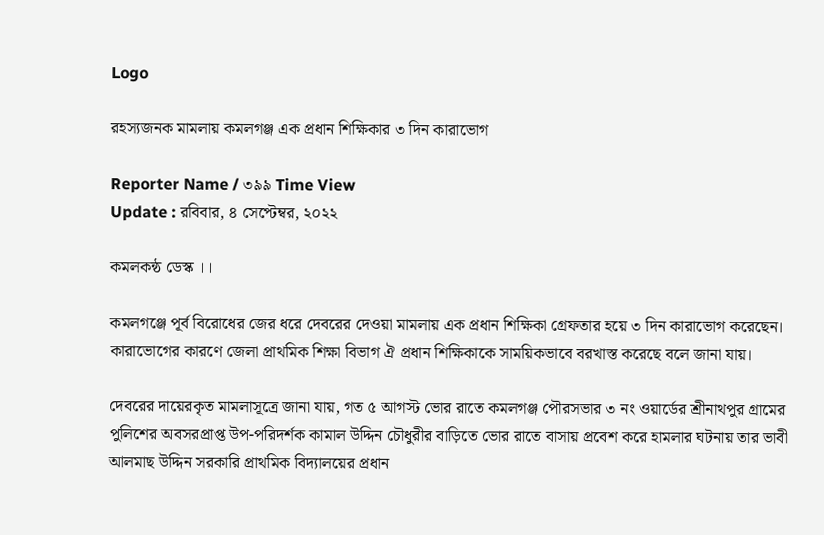Logo

রহস্যজনক মামলায় কমলগঞ্জ এক প্রধান শিক্ষিকার ৩ দিন কারাভোগ

Reporter Name / ৩৯৯ Time View
Update : রবিবার, ৪ সেপ্টেম্বর, ২০২২

কমলকন্ঠ ডেস্ক ।।

কমলগঞ্জে পূর্ব বিরোধের জের ধরে দেবরের দেওয়া মামলায় এক প্রধান শিক্ষিকা গ্রেফতার হয়ে ৩ দিন কারাভোগ করেছেন। কারাভোগের কারণে জেলা প্রাথমিক শিক্ষা বিভাগ ঐ প্রধান শিক্ষিকাকে সাময়িকভাবে বরখাস্ত করেছে বলে জানা যায়।

দেবরের দায়েরকৃত মামলাসূত্রে জানা যায়, গত ৫ আগস্ট ভোর রাতে কমলগঞ্জ পৌরসভার ৩ নং ওয়ার্ডের শ্রীনাথপুর গ্রামের পুলিশের অবসরপ্রাপ্ত উপ-পরিদর্শক কামাল উদ্দিন চৌধুরীর বাড়িতে ভোর রাতে বাসায় প্রবেশ করে হামলার ঘটনায় তার ভাবী আলমাছ উদ্দিন সরকারি প্রাথমিক বিদ্যালয়ের প্রধান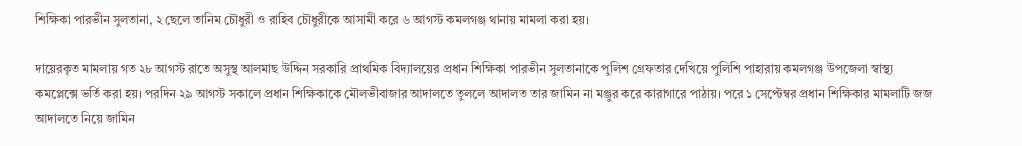শিক্ষিকা পারভীন সুলতানা, ২ ছেলে তানিম চৌধুরী ও রাহিব চৌধুরীকে আসামী করে ৬ আগস্ট কমলগঞ্জ থানায় মামলা করা হয়।

দায়েরকৃত মামলায় গত ২৮ আগস্ট রাতে অসুস্থ আলমাছ উদ্দিন সরকারি প্রাথমিক বিদ্যালয়ের প্রধান শিক্ষিকা পারভীন সুলতানাকে পুলিশ গ্রেফতার দেখিয়ে পুলিশি পাহারায় কমলগঞ্জ উপজেলা স্বাস্থ্য কমপ্লেক্সে ভর্তি করা হয়। পরদিন ২৯ আগস্ট সকালে প্রধান শিক্ষিকাকে মৌলভীবাজার আদালতে তুললে আদালত তার জামিন না মঞ্জুর করে কারাগারে পাঠায়। পরে ১ সেপ্টেম্বর প্রধান শিক্ষিকার মামলাটি জজ আদালতে নিয়ে জামিন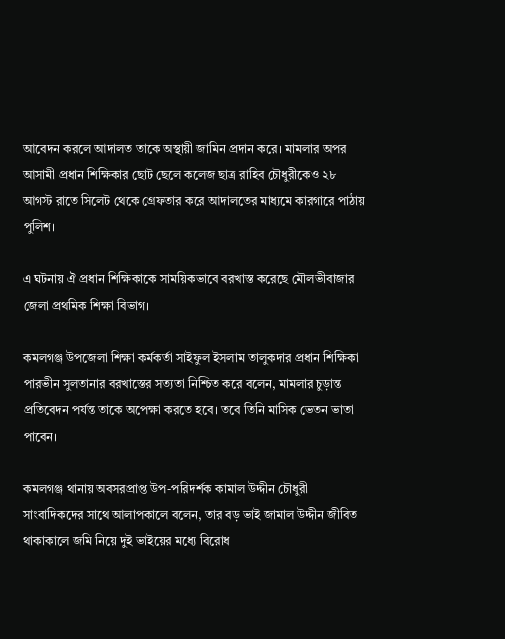আবেদন করলে আদালত তাকে অস্থায়ী জামিন প্রদান করে। মামলার অপর আসামী প্রধান শিক্ষিকার ছোট ছেলে কলেজ ছাত্র রাহিব চৌধুরীকেও ২৮ আগস্ট রাতে সিলেট থেকে গ্রেফতার করে আদালতের মাধ্যমে কারগারে পাঠায় পুলিশ।

এ ঘটনায় ঐ প্রধান শিক্ষিকাকে সাময়িকভাবে বরখাস্ত করেছে মৌলভীবাজার জেলা প্রথমিক শিক্ষা বিভাগ।

কমলগঞ্জ উপজেলা শিক্ষা কর্মকর্তা সাইফুল ইসলাম তালুকদার প্রধান শিক্ষিকা পারভীন সুলতানার বরখাস্তের সত্যতা নিশ্চিত করে বলেন, মামলার চুড়ান্ত প্রতিবেদন পর্যন্ত তাকে অপেক্ষা করতে হবে। তবে তিনি মাসিক ভেতন ভাতা পাবেন।

কমলগঞ্জ থানায় অবসরপ্রাপ্ত উপ-পরিদর্শক কামাল উদ্দীন চৌধুরী সাংবাদিকদের সাথে আলাপকালে বলেন, তার বড় ভাই জামাল উদ্দীন জীবিত থাকাকালে জমি নিয়ে দুই ভাইয়ের মধ্যে বিরোধ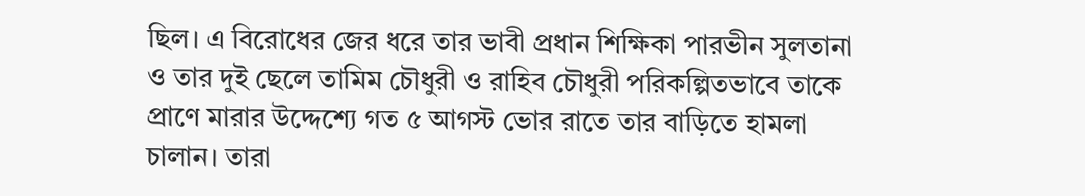ছিল। এ বিরোধের জের ধরে তার ভাবী প্রধান শিক্ষিকা পারভীন সুলতানা ও তার দুই ছেলে তামিম চৌধুরী ও রাহিব চৌধুরী পরিকল্পিতভাবে তাকে প্রাণে মারার উদ্দেশ্যে গত ৫ আগস্ট ভোর রাতে তার বাড়িতে হামলা চালান। তারা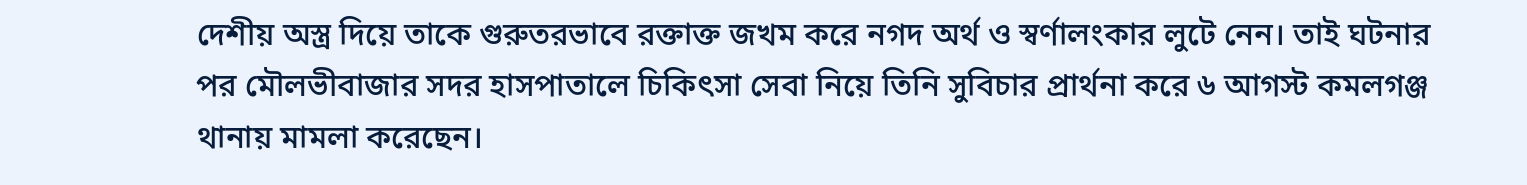দেশীয় অস্ত্র দিয়ে তাকে গুরুতরভাবে রক্তাক্ত জখম করে নগদ অর্থ ও স্বর্ণালংকার লুটে নেন। তাই ঘটনার পর মৌলভীবাজার সদর হাসপাতালে চিকিৎসা সেবা নিয়ে তিনি সুবিচার প্রার্থনা করে ৬ আগস্ট কমলগঞ্জ থানায় মামলা করেছেন।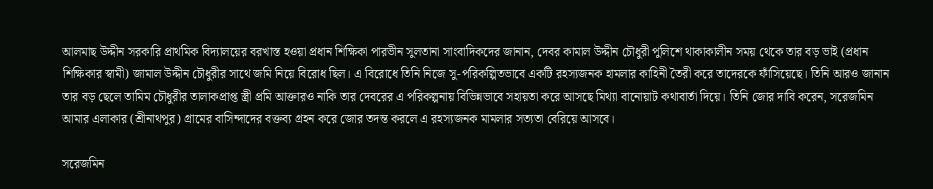আলমাছ উদ্দীন সরকারি প্রাথমিক বিদ্যালয়ের বরখাস্ত হওয়া প্রধান শিক্ষিকা পারভীন সুলতানা সাংবাদিকদের জানান, দেবর কামাল উদ্দীন চৌধুরী পুলিশে থাকাকালীন সময় থেকে তার বড় ভাই (প্রধান শিক্ষিকার স্বামী) জামাল উদ্দীন চৌধুরীর সাথে জমি নিয়ে বিরোধ ছিল। এ বিরোধে তিনি নিজে সু-পরিকল্পিতভাবে একটি রহস্যজনক হামলার কাহিনী তৈরী করে তাদেরকে ফাঁসিয়েছে। তিনি আরও জানান তার বড় ছেলে তামিম চৌধুরীর তালাকপ্রাপ্ত স্ত্রী প্রমি আক্তারও নাকি তার দেবরের এ পরিকল্পনায় বিভিন্নভাবে সহায়তা করে আসছে মিথ্যা বানোয়াট কথাবার্তা দিয়ে। তিনি জোর দাবি করেন, সরেজমিন আমার এলাকার (শ্রীনাথপুর) গ্রামের বাসিন্দাদের বক্তব্য গ্রহন করে জোর তদন্ত করলে এ রহস্যজনক মামলার সত্যতা বেরিয়ে আসবে।

সরেজমিন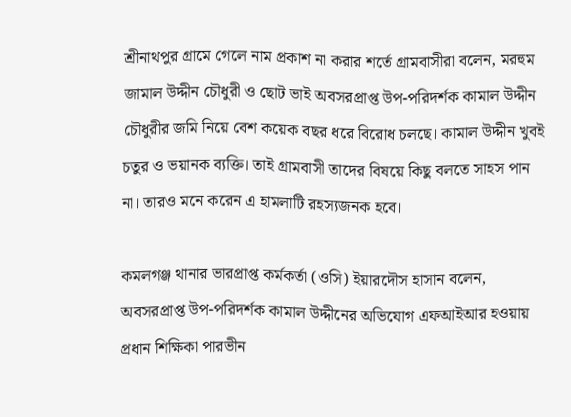শ্রীনাথপুর গ্রামে গেলে নাম প্রকাশ না করার শর্তে গ্রামবাসীরা বলেন, মরহুম জামাল উদ্দীন চৌধুরী ও ছোট ভাই অবসরপ্রাপ্ত উপ-পরিদর্শক কামাল উদ্দীন চৌধুরীর জমি নিয়ে বেশ কয়েক বছর ধরে বিরোধ চলছে। কামাল উদ্দীন খুবই চতুর ও ভয়ানক ব্যক্তি। তাই গ্রামবাসী তাদের বিষয়ে কিছু বলতে সাহস পান না। তারও মনে করেন এ হামলাটি রহস্যজনক হবে।

কমলগঞ্জ থানার ভারপ্রাপ্ত কর্মকর্তা (ওসি) ইয়ারদৌস হাসান বলেন, অবসরপ্রাপ্ত উপ-পরিদর্শক কামাল উদ্দীনের অভিযোগ এফআইআর হওয়ায় প্রধান শিক্ষিকা পারভীন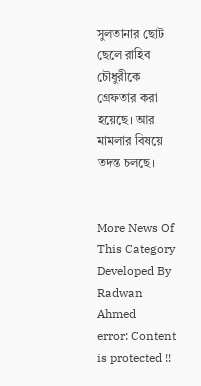সুলতানার ছোট ছেলে রাহিব চৌধুরীকে গ্রেফতার করা হয়েছে। আর মামলার বিষয়ে তদন্ত চলছে।


More News Of This Category
Developed By Radwan Ahmed
error: Content is protected !!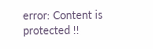error: Content is protected !!